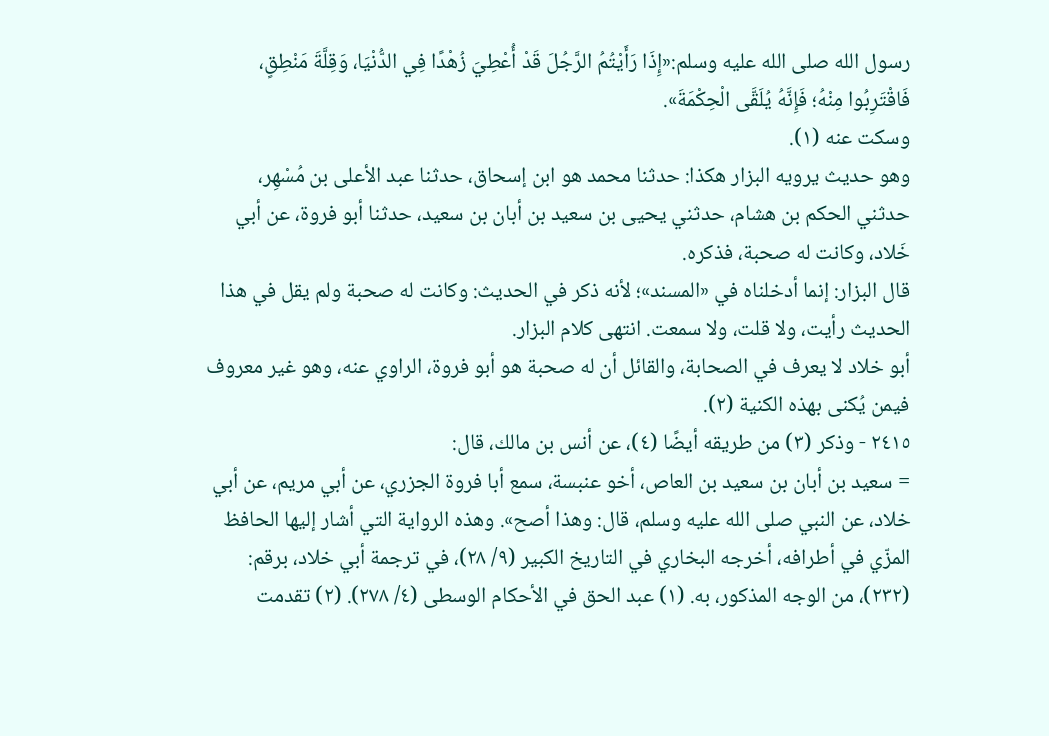رسول الله صلى الله عليه وسلم:«إِذَا رَأَيْتُمُ الرَّجُلَ قَدْ أُعْطِيَ زُهْدًا فِي الدُّنْيَا، وَقِلَّةَ مَنْطِقٍ، فَاقْتَرِبُوا مِنْهُ؛ فَإِنَّهُ يُلَقَّى الْحِكْمَةَ».
وسكت عنه (١).
وهو حديث يرويه البزار هكذا: حدثنا محمد هو ابن إسحاق، حدثنا عبد الأعلى بن مُسْهِر، حدثني الحكم بن هشام، حدثني يحيى بن سعيد بن أبان بن سعيد، حدثنا أبو فروة، عن أبي خَلاد، وكانت له صحبة، فذكره.
قال البزار: إنما أدخلناه في «المسند»؛ لأنه ذكر في الحديث: وكانت له صحبة ولم يقل في هذا الحديث رأيت، ولا قلت، ولا سمعت. انتهى كلام البزار.
أبو خلاد لا يعرف في الصحابة، والقائل أن له صحبة هو أبو فروة، الراوي عنه، وهو غير معروف فيمن يُكنى بهذه الكنية (٢).
٢٤١٥ - وذكر (٣) من طريقه أيضًا (٤)، عن أنس بن مالك، قال:
= سعيد بن أبان بن سعيد بن العاص، أخو عنبسة، سمع أبا فروة الجزري، عن أبي مريم، عن أبي خلاد، عن النبي صلى الله عليه وسلم، قال: وهذا أصح». وهذه الرواية التي أشار إليها الحافظ المزّي في أطرافه، أخرجه البخاري في التاريخ الكبير (٩/ ٢٨)، في ترجمة أبي خلاد، برقم: (٢٣٢)، من الوجه المذكور، به. (١) عبد الحق في الأحكام الوسطى (٤/ ٢٧٨). (٢) تقدمت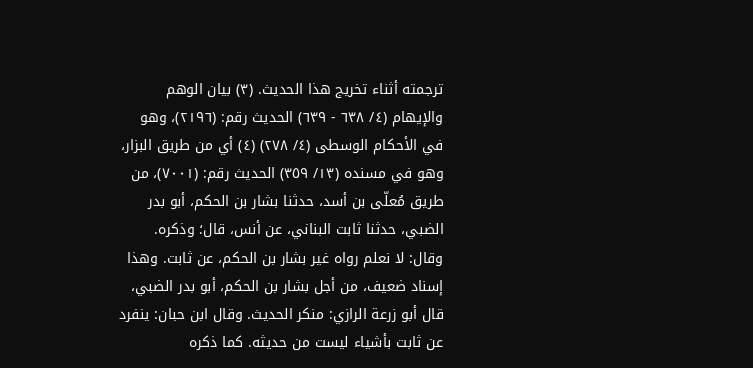ترجمته أثناء تخريج هذا الحديث. (٣) بيان الوهم والإيهام (٤/ ٦٣٨ - ٦٣٩) الحديث رقم: (٢١٩٦)، وهو في الأحكام الوسطى (٤/ ٢٧٨) (٤) أي من طريق البزار، وهو في مسنده (١٣/ ٣٥٩) الحديث رقم: (٧٠٠١)، من طريق مُعلّى بن أسد، حدثنا بشار بن الحكم، أبو بدر الضبي، حدثنا ثابت البناني، عن أنس، قال؛ وذكره. وقال: لا نعلم رواه غير بشار بن الحكم، عن ثابت. وهذا إسناد ضعيف، من أجل بشار بن الحكم، أبو بدر الضبي، قال أبو زرعة الرازي: منكر الحديث. وقال ابن حبان: ينفرد عن ثابت بأشياء ليست من حديثه. كما ذكره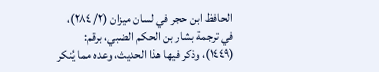الحافظ ابن حجر في لسان ميزان (٢/ ٢٨٤)، في ترجمة بشار بن الحكم الضبي، برقم: (١٤٤٩)، وذكر فيها هذا الحديث، وعده مما يُنكر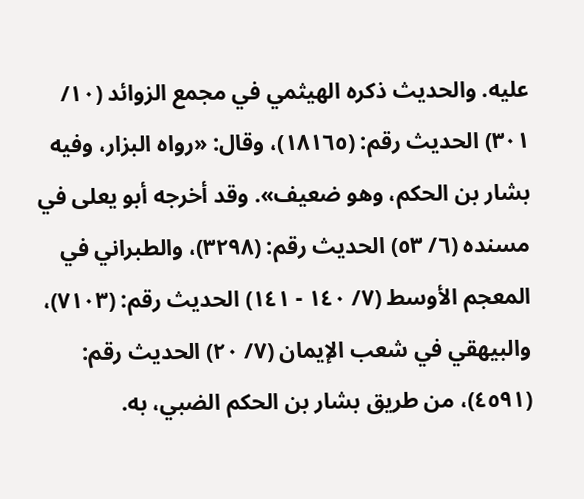عليه. والحديث ذكره الهيثمي في مجمع الزوائد (١٠/ ٣٠١) الحديث رقم: (١٨١٦٥)، وقال: «رواه البزار، وفيه بشار بن الحكم، وهو ضعيف». وقد أخرجه أبو يعلى في مسنده (٦/ ٥٣) الحديث رقم: (٣٢٩٨)، والطبراني في المعجم الأوسط (٧/ ١٤٠ - ١٤١) الحديث رقم: (٧١٠٣)، والبيهقي في شعب الإيمان (٧/ ٢٠) الحديث رقم: (٤٥٩١)، من طريق بشار بن الحكم الضبي، به.